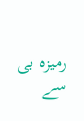رمیزہ بی سے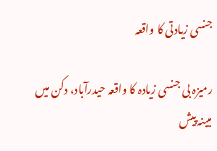جنسی زیادتی کا واقعہ

رمیزہ بی جنسی زیادہ کا واقعہ حیدرآباد، دکن میں مبینہ پیش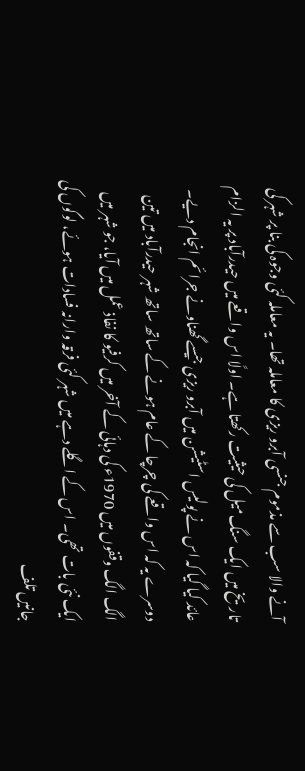آنے والا سب سے مذموم جنسی آبرو ریزی کا معاملہ تھا۔ یہ معاملہ کئی وجوہ کی بنا پر شہر کی تاریخ میں ایک سنگ میل کی حیثیت رکھتا ہے۔ اولًا اس واقعے میں حیدرآباد پر یہ الزام عائد کیا گیا کہ اس نے پولیس اسٹیشن میں آبرو ریزی جیسے گھناونے جرائم انجام دیے۔ دوسرے یہ کہ اس واقعے کی چرچا کے عام ہونے کے ساتھ ساتھ شہر حیدرآباد میں تین الگ الگ وقفوں میں 1970ء کی دہائی کے آخر میں کرفیو کا نفاذ عمل میں آیا، جو شہر میں ایک نئی بات تھی۔ اس کے اگلے دہے میں شہر کئی فرقہ وارانہ فسادات ہوئے، لوگوں کی جانیں تلف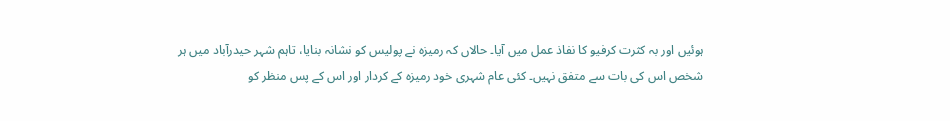ہوئیں اور بہ کثرت کرفیو کا نفاذ عمل میں آیا۔ حالاں کہ رمیزہ نے پولیس کو نشانہ بنایا، تاہم شہر حیدرآباد میں ہر شخص اس کی بات سے متفق نہیں۔ کئی عام شہری خود رمیزہ کے کردار اور اس کے پس منظر کو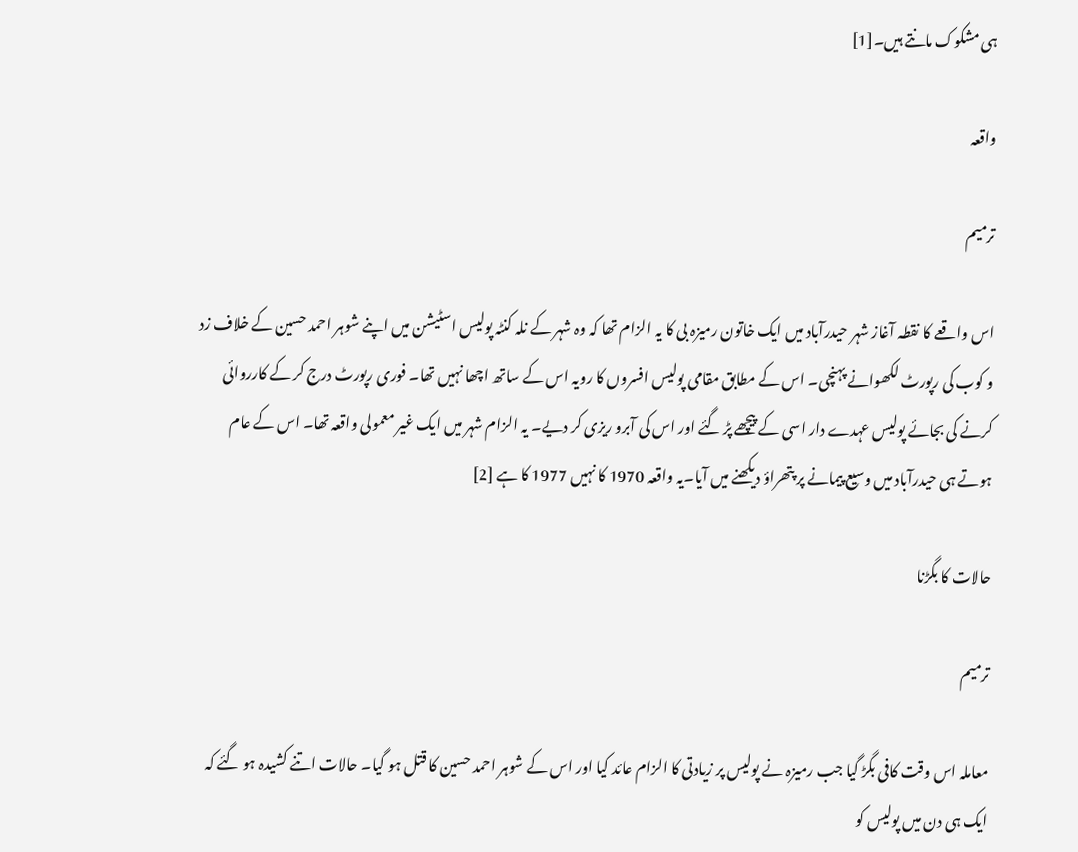ہی مشکوک مانتے ہیں۔[1]

واقعہ

ترمیم

اس واقعے کا نقطہ آغاز شہر حیدرآباد میں ایک خاتون رمیزہ بی کا یہ الزام تھا کہ وہ شہر کے نلہ کنٹہ پولیس اسٹیشن میں اپنے شوہر احمد حسین کے خلاف زد و کوب کی رپورٹ لکھوانے پہنچی۔ اس کے مطابق مقامی پولیس افسروں کا رویہ اس کے ساتھ اچھا نہیں تھا۔ فوری رپورٹ درج کر کے کارروائی کرنے کی بجائے پولیس عہدے دار اسی کے پیچھے پڑ گئے اور اس کی آبرو ریزی کر دیے۔ یہ الزام شہر میں ایک غیر معمولی واقعہ تھا۔ اس کے عام ہوتے ہی حیدرآباد میں وسیع پیمانے پر پتھراؤ دیکھنے میں آیا۔یہ واقعہ 1970 کا نہیں 1977 کا ہے [2]

حالات کا بگڑنا

ترمیم

معاملہ اس وقت کافی بگڑ گیا جب رمیزہ نے پولیس پر زیادتی کا الزام عائد کیا اور اس کے شوہر احمد حسین کا قتل ہو گیا۔ حالات اتنے کشیدہ ہو گئے کہ ایک ہی دن میں پولیس کو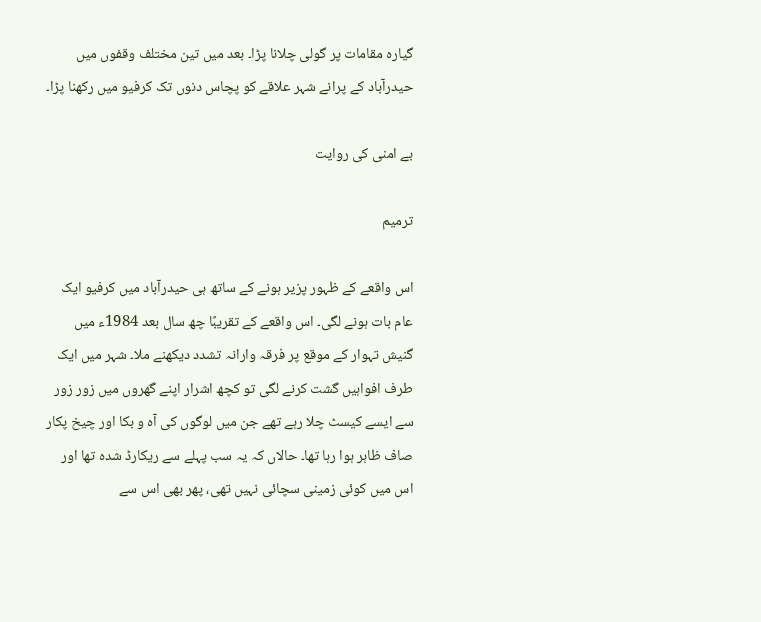گیارہ مقامات پر گولی چلانا پڑا۔ بعد میں تین مختلف وقفوں میں حیدرآباد کے پرانے شہر علاقے کو پچاس دنوں تک کرفیو میں رکھنا پڑا۔

بے امنی کی روایت

ترمیم

اس واقعے کے ظہور پزیر ہونے کے ساتھ ہی حیدرآباد میں کرفیو ایک عام بات ہونے لگی۔ اس واقعے کے تقریبًا چھ سال بعد 1984ء میں گنیش تہوار کے موقع پر فرقہ وارانہ تشدد دیکھنے ملا۔ شہر میں ایک طرف افواہیں گشت کرنے لگی تو کچھ اشرار اپنے گھروں میں زور زور سے ایسے کیسٹ چلا رہے تھے جن میں لوگوں کی آہ و بکا اور چیخ پکار صاف ظاہر ہوا رہا تھا۔ حالاں کہ یہ سب پہلے سے ریکارڈ شدہ تھا اور اس میں کوئی زمینی سچائی نہیں تھی، پھر بھی اس سے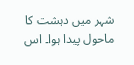شہر میں دہشت کا ماحول پیدا ہوا۔ اس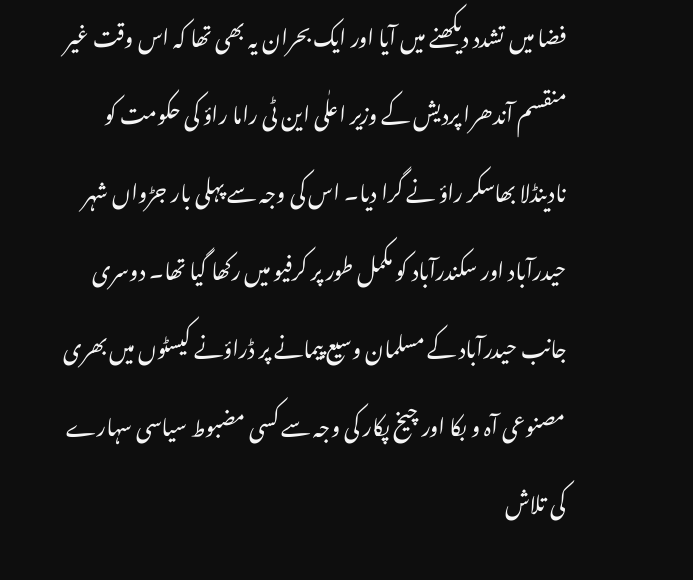فضا میں تشدد دیکھنے میں آیا اور ایک بحران یہ بھی تھا کہ اس وقت غیر منقسم آندھرا پردیش کے وزیر اعلٰی این ٹی راما راؤ کی حکومت کو نادینڈلا بھاسکر راؤ نے گرا دیا۔ اس کی وجہ سے پہلی بار جڑواں شہر حیدرآباد اور سکندرآباد کو مکمل طور پر کرفیو میں رکھا گیا تھا۔ دوسری جانب حیدرآباد کے مسلمان وسیع پیمانے پر ڈراؤنے کیسٹوں میں بھری مصنوعی آہ و بکا اور چیخ پکار کی وجہ سے کسی مضبوط سیاسی سہارے کی تلاش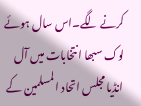کرنے لگے۔اس سال ہوئے لوک سبھا انتخابات میں آل انڈیا مجلس اتحاد المسلمین کے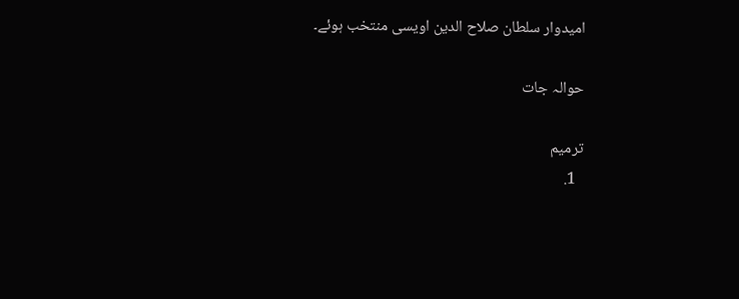امیدوار سلطان صلاح الدین اویسی منتخب ہوئے۔

حوالہ جات

ترمیم
  1.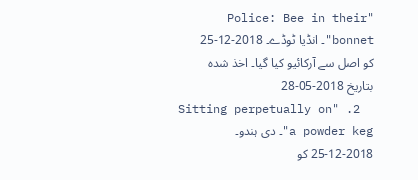"Police: Bee in their bonnet"۔ انڈیا ٹوڈے۔ 2018-12-25 کو اصل سے آرکائیو کیا گیا۔ اخذ شدہ بتاریخ 2018-05-28
  2. "Sitting perpetually on a powder keg"۔ دی ہندو۔ 2018-12-25 کو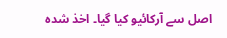اصل سے آرکائیو کیا گیا۔ اخذ شدہ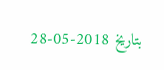بتاریخ 2018-05-28